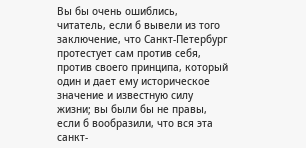Вы бы очень ошиблись, читатель, если б вывели из того заключение, что Санкт-Петербург протестует сам против себя, против своего принципа, который один и дает ему историческое значение и известную силу жизни; вы были бы не правы, если б вообразили, что вся эта санкт-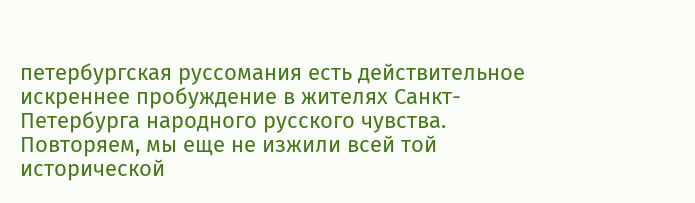петербургская руссомания есть действительное искреннее пробуждение в жителях Санкт-Петербурга народного русского чувства. Повторяем, мы еще не изжили всей той исторической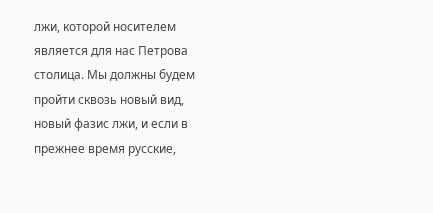лжи, которой носителем является для нас Петрова столица. Мы должны будем пройти сквозь новый вид, новый фазис лжи, и если в прежнее время русские,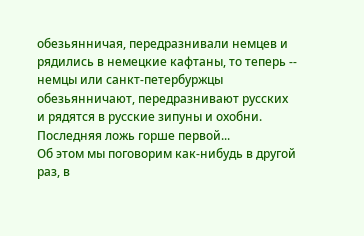обезьянничая, передразнивали немцев и рядились в немецкие кафтаны, то теперь -- немцы или санкт-петербуржцы обезьянничают, передразнивают русских и рядятся в русские зипуны и охобни. Последняя ложь горше первой...
Об этом мы поговорим как-нибудь в другой раз, в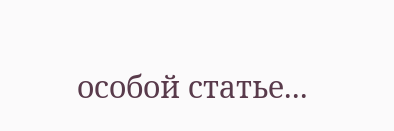особой статье...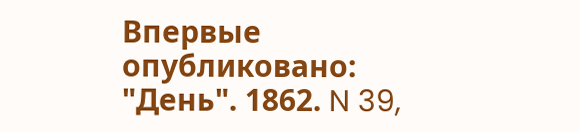Впервые опубликовано: "День". 1862. N 39,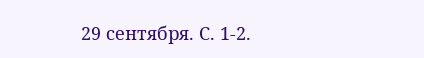29 сентября. С. 1-2.